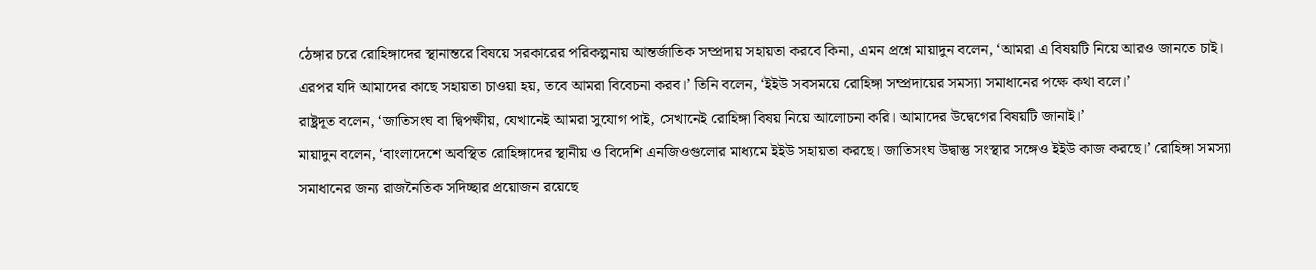ঠেঙ্গার চরে রোহিঙ্গাদের স্থানান্তরে বিষয়ে সরকারের পরিকল্পনায় আন্তর্জাতিক সম্প্রদায় সহায়তা করবে কিনা, এমন প্রশ্নে মায়াদুন বলেন, ‘আমরা এ বিষয়টি নিয়ে আরও জানতে চাই। এরপর যদি আমাদের কাছে সহায়তা চাওয়া হয়, তবে আমরা বিবেচনা করব।’ তিনি বলেন, ‘ইইউ সবসময়ে রোহিঙ্গা সম্প্রদায়ের সমস্যা সমাধানের পক্ষে কথা বলে।’
রাষ্ট্রদূত বলেন, ‘জাতিসংঘ বা দ্বিপক্ষীয়, যেখানেই আমরা সুযোগ পাই, সেখানেই রোহিঙ্গা বিষয় নিয়ে আলোচনা করি। আমাদের উদ্বেগের বিষয়টি জানাই।’
মায়াদুন বলেন, ‘বাংলাদেশে অবস্থিত রোহিঙ্গাদের স্থানীয় ও বিদেশি এনজিওগুলোর মাধ্যমে ইইউ সহায়তা করছে। জাতিসংঘ উদ্বাস্তু সংস্থার সঙ্গেও ইইউ কাজ করছে।’ রোহিঙ্গা সমস্যা সমাধানের জন্য রাজনৈতিক সদিচ্ছার প্রয়োজন রয়েছে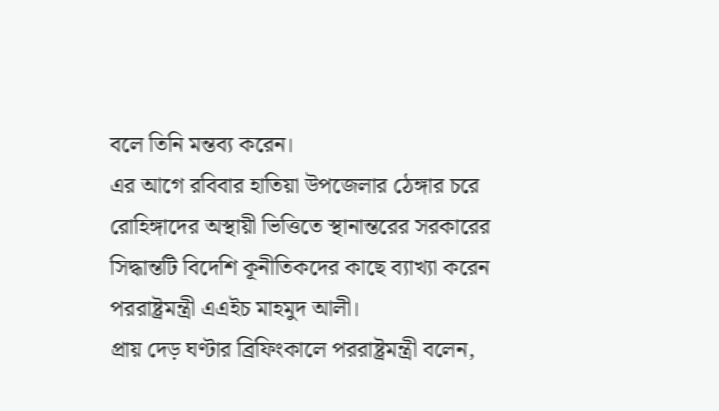বলে তিনি মন্তব্য করেন।
এর আগে রবিবার হাতিয়া উপজেলার ঠেঙ্গার চরে রোহিঙ্গাদের অস্থায়ী ভিত্তিতে স্থানান্তরের সরকারের সিদ্ধান্তটি বিদেশি কূনীতিকদের কাছে ব্যাখ্যা করেন পররাষ্ট্রমন্ত্রী এএইচ মাহমুদ আলী।
প্রায় দেড় ঘণ্টার ব্রিফিংকালে পররাষ্ট্রমন্ত্রী বলেন,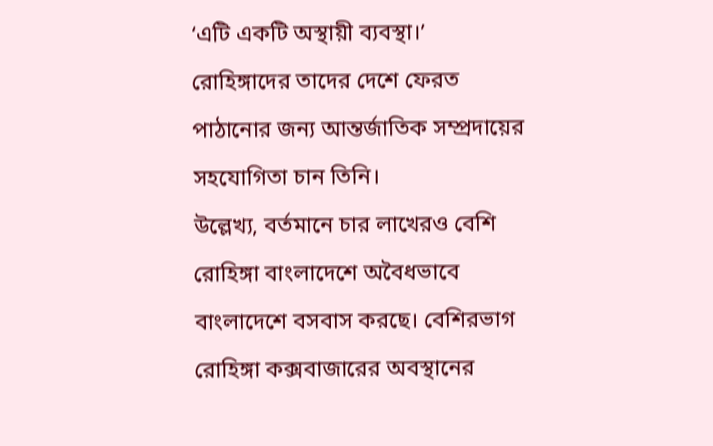‘এটি একটি অস্থায়ী ব্যবস্থা।’ রোহিঙ্গাদের তাদের দেশে ফেরত পাঠানোর জন্য আন্তর্জাতিক সম্প্রদায়ের সহযোগিতা চান তিনি।
উল্লেখ্য, বর্তমানে চার লাখেরও বেশি রোহিঙ্গা বাংলাদেশে অবৈধভাবে বাংলাদেশে বসবাস করছে। বেশিরভাগ রোহিঙ্গা কক্সবাজারের অবস্থানের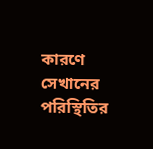কারণে সেখানের পরিস্থিতির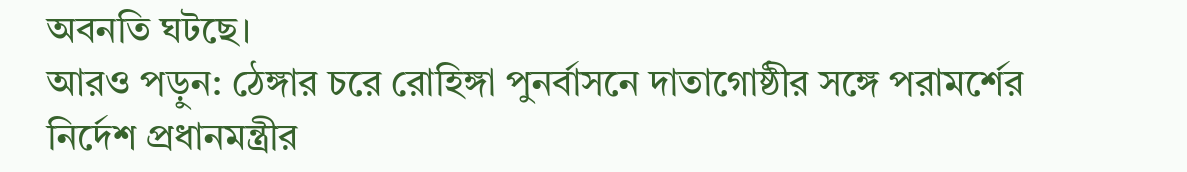অবনতি ঘটছে।
আরও পড়ুন: ঠেঙ্গার চরে রোহিঙ্গা পুনর্বাসনে দাতাগোষ্ঠীর সঙ্গে পরামর্শের নির্দেশ প্রধানমন্ত্রীর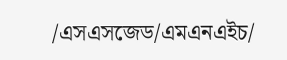/এসএসজেড/এমএনএইচ/